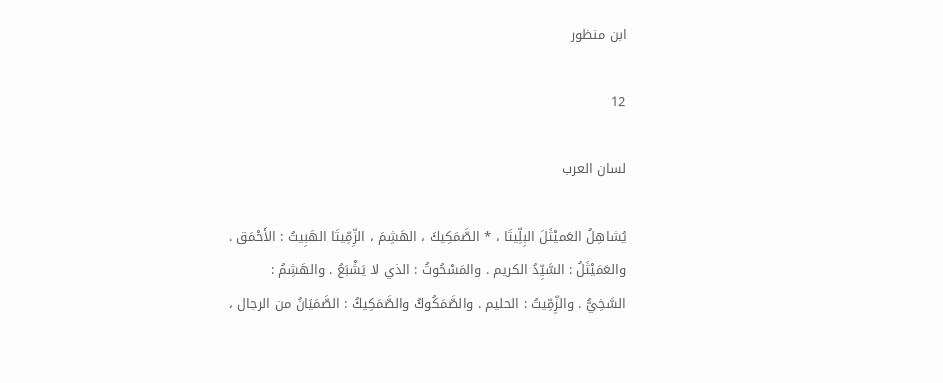ابن منظور

12

لسان العرب

يُشاهِلُ العَميْثَلَ البِلِّيتَا ، * الصَّمَكِيكَ ، الهَشِمَ ، الزِّمِّيتَا الهَبِيتُ : الأَحْمَق . والعَمَيْثَلُ : السَّيِّدُ الكريم . والمَسْحُوتُ : الذي لا يَشْبَعُ . والهَشِمُ : السَّخِيُّ . والزِّمِّيتُ : الحليم . والصَّمَكُوكُ والصَّمَكِيكُ : الصَّمَيَانُ من الرجال ،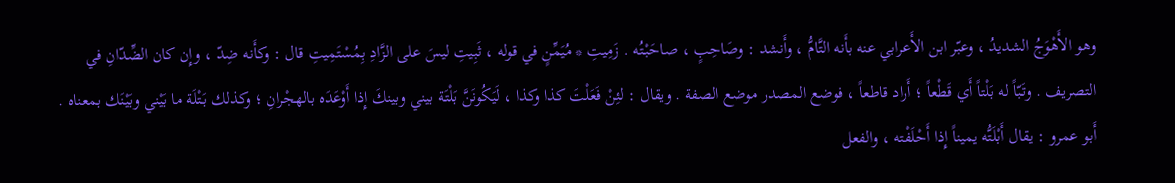وهو الأَهْوَجُ الشديدُ ، وعبّر ابن الأَعرابي عنه بأَنه التَّامُّ ، وأَنشد : وصَاحِبٍ ، صاحَبْتُه . زَمِيتِ * مُيَمِّنٍ في قوله ، ثَبِيتِ ليسَ على الزَّادِ بِمُسْتَمِيتِ قال : وكأَنه ضِدّ ، وإِن كان الضِّدّانِ في التصريف . وتَبّاً له بَلْتاً أَي قَطْعاً ؛ أَراد قاطعاً ، فوضع المصدر موضع الصفة . ويقال : لئِنْ فَعَلْتَ كذا وكذا ، لَيَكُونَنَّ بَلْتَة بيني وبينكَ إِذا أَوْعَدَه بالهجْرانِ ؛ وكذلك بَتْلَة ما بَيْني وبَيْنَك بمعناه . أَبو عمرو : يقال أَبْلَتُّه يميناً إِذا أَحْلَفْته ، والفعل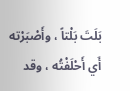بَلَتَ بَلْتاً ، وأَصْبَرْته أَي أَحْلَفْتُه ، وقد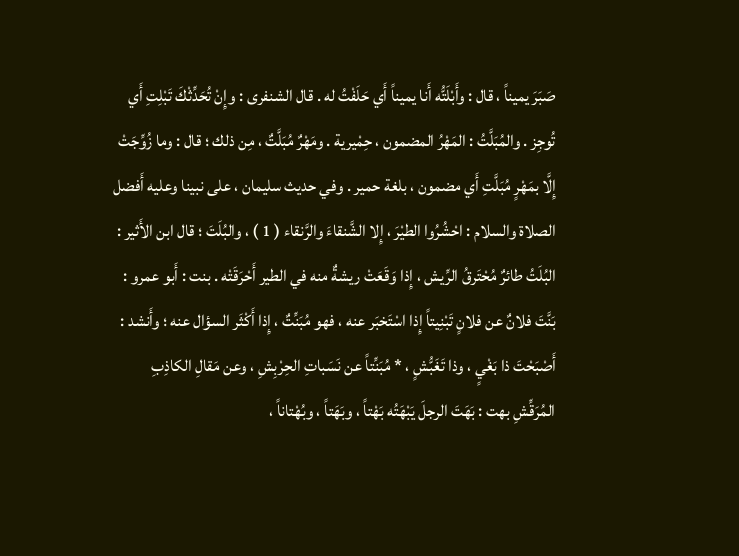صَبَرَ يميناً ، قال : وأَبْلَتُّه أَنا يميناً أَي حَلَفْتُ له . قال الشنفرى : وإِنْ تُحَدِّثْكَ تَبْلِتِ أَي تُوجِز . والمُبَلَّتُ : المَهْرُ المضمون ، حِمْيرية . ومَهْرٌ مُبَلَّتٌ ، مِن ذلك ؛ قال : وما زُوِّجَتْ إِلَّا بمَهْرٍ مُبَلَّتِ أَي مضمون ، بلغة حمير . وفي حديث سليمان ، على نبينا وعليه أَفضل الصلاة والسلام : احْشُرُوا الطيْرَ ، إِلا الشَّنقاءَ والرَّنقاء ( 1 ) ، والبُلَتَ ؛ قال ابن الأَثير : البُلَتُ طائرٌ مُحْتَرقُ الرِّيش ، إِذا وَقَعَتْ ريشةٌ منه في الطير أَحْرَقَتْه . بنت : أَبو عمرو : بَنَّتَ فلانٌ عن فلانٍ تَبْنِيتاً إِذا اسْتَخبَر عنه ، فهو مُبَنِّتٌ ، إِذا أَكْثَر السؤال عنه ؛ وأَنشد : أَصْبَحْتَ ذا بَغْيٍ ، وذا تَغَبُّشٍ ، * مُبَنِّتاً عن نَسَباتِ الحِرْبِشِ ، وعن مَقالِ الكاذِبِ المُرَقِّشِ بهت : بَهَتَ الرجلَ يَبْهَتُه بَهْتاً ، وبَهَتاً ، وبُهْتاناً ،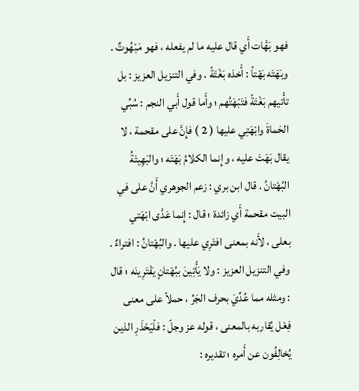فهو بَهَّات أَي قال عليه ما لم يفعله ، فهو مَبْهُوتٌ . وبَهَتَه بَهْتاً : أَخذه بَغْتَةً . وفي التنزيل العزيز : بل تأْتيهم بَغْتَةً فتَبْهَتُهم ؛ وأَما قول أَبي النجم : سُبِّي الحَماةَ وابْهَتِي عليها ( 2 ) فإِنَّ على مقحمة ، لا يقال بَهَتَ عليه ، وإِنما الكلامُ بَهَتَه ؛ والبَهِيتَةُ البُهْتانُ . قال ابن بري : زعم الجوهري أَنَّ على في البيت مقحمة أَي زائدة ؛ قال : إِنما عَدَّى ابْهَتي بعلى ، لأَنه بمعنى افتَرِي عليها . والبُهْتانُ : افتراءٌ . وفي التنزيل العزيز : ولا يَأْتِينَ ببُهْتانٍ يَفْتَرِينَه ؛ قال : ومثله مما عُدِّيَ بحرف الجَرِّ ، حملاً على معنى فِعْل يُقاربه بالمعنى ، قوله عز وجلّ : فلْيَحْذَرِ الذين يُخالِفُون عن أَمره ؛ تقديره :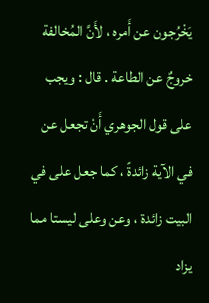يَخْرُجون عن أَمره ، لأَنَّ المُخالفة خروجٌ عن الطاعة . قال : ويجب على قول الجوهري أَنْ تجعل عن في الآية زائدةً ، كما جعل على في البيت زائدة ، وعن وعلى ليستا مما يزاد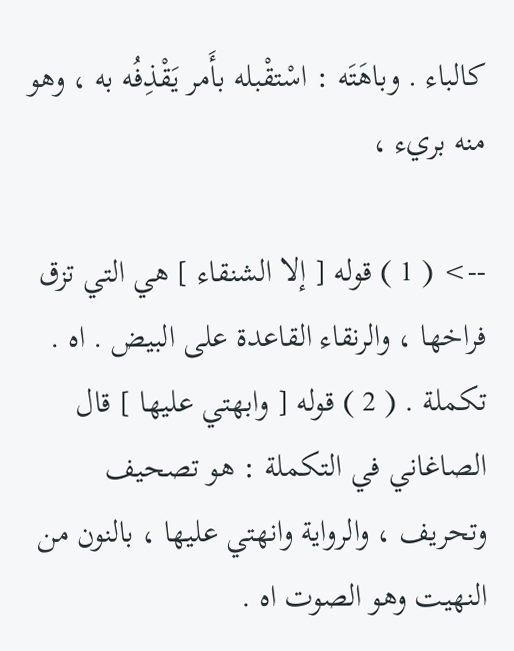كالباء . وباهَتَه : اسْتقْبله بأَمر يَقْذِفُه به ، وهو منه بريء ،

--> ( 1 ) قوله [ إلا الشنقاء ] هي التي تزق فراخها ، والرنقاء القاعدة على البيض . اه . تكملة . ( 2 ) قوله [ وابهتي عليها ] قال الصاغاني في التكملة : هو تصحيف وتحريف ، والرواية وانهتي عليها ، بالنون من النهيت وهو الصوت اه .